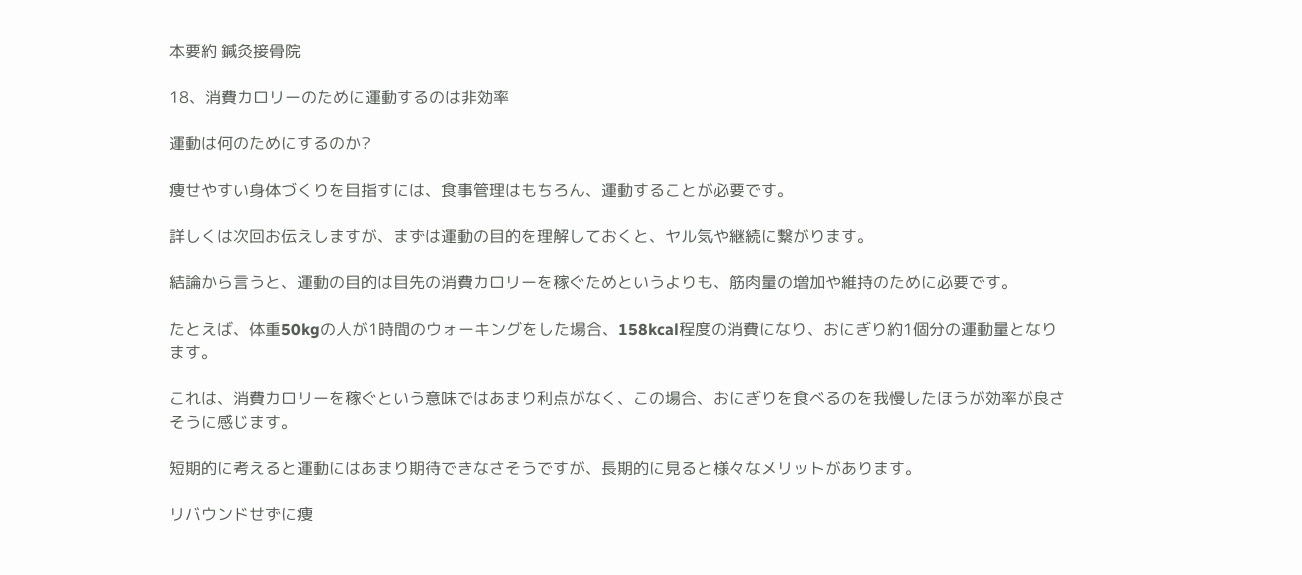本要約 鍼灸接骨院

18、消費カロリーのために運動するのは非効率

運動は何のためにするのか?

痩せやすい身体づくりを目指すには、食事管理はもちろん、運動することが必要です。

詳しくは次回お伝えしますが、まずは運動の目的を理解しておくと、ヤル気や継続に繋がります。

結論から言うと、運動の目的は目先の消費カロリーを稼ぐためというよりも、筋肉量の増加や維持のために必要です。

たとえば、体重50kgの人が1時間のウォーキングをした場合、158kcal程度の消費になり、おにぎり約1個分の運動量となります。

これは、消費カロリーを稼ぐという意味ではあまり利点がなく、この場合、おにぎりを食べるのを我慢したほうが効率が良さそうに感じます。

短期的に考えると運動にはあまり期待できなさそうですが、長期的に見ると様々なメリットがあります。

リバウンドせずに痩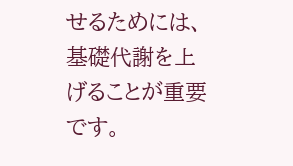せるためには、基礎代謝を上げることが重要です。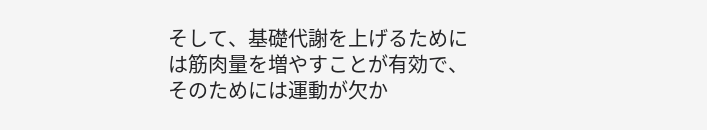そして、基礎代謝を上げるためには筋肉量を増やすことが有効で、そのためには運動が欠か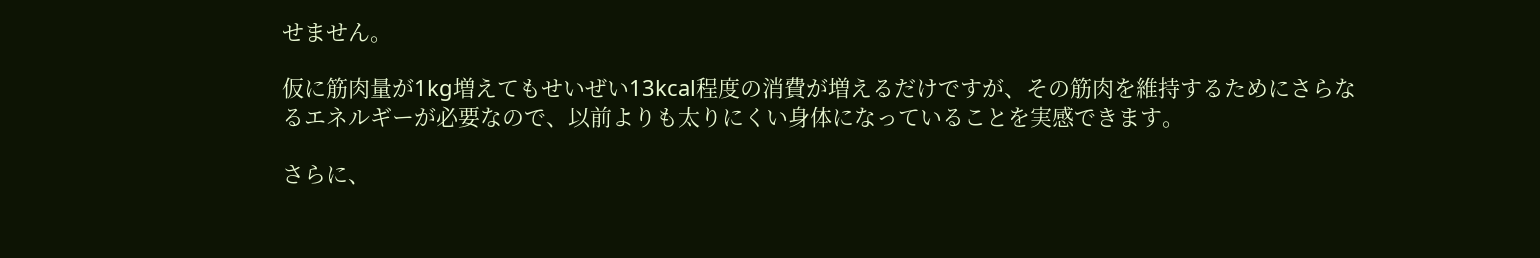せません。

仮に筋肉量が1kg増えてもせいぜい13kcal程度の消費が増えるだけですが、その筋肉を維持するためにさらなるエネルギーが必要なので、以前よりも太りにくい身体になっていることを実感できます。

さらに、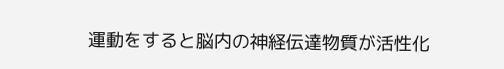運動をすると脳内の神経伝達物質が活性化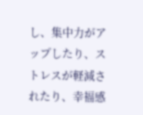し、集中力がアップしたり、ストレスが軽減されたり、幸福感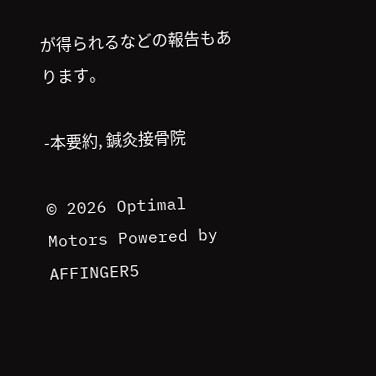が得られるなどの報告もあります。

-本要約, 鍼灸接骨院

© 2026 Optimal Motors Powered by AFFINGER5